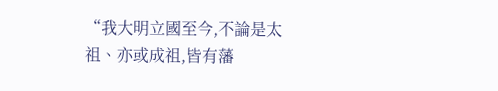“我大明立國至今,不論是太祖、亦或成祖,皆有藩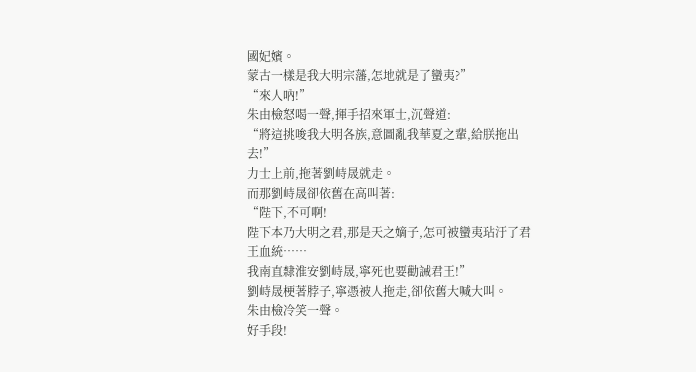國妃嬪。
蒙古一樣是我大明宗藩,怎地就是了蠻夷?”
“來人吶!”
朱由檢怒喝一聲,揮手招來軍士,沉聲道:
“將這挑唆我大明各族,意圖亂我華夏之輩,給朕拖出去!”
力士上前,拖著劉峙晟就走。
而那劉峙晟卻依舊在高叫著:
“陛下,不可啊!
陛下本乃大明之君,那是天之嫡子,怎可被蠻夷玷汙了君王血統……
我南直隸淮安劉峙晟,寧死也要勸誡君王!”
劉峙晟梗著脖子,寧憑被人拖走,卻依舊大喊大叫。
朱由檢冷笑一聲。
好手段!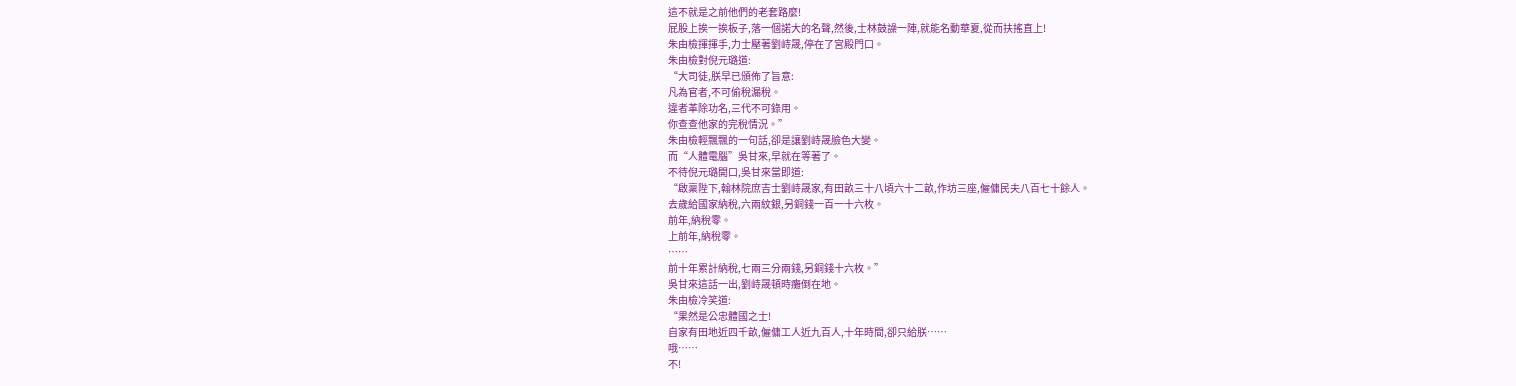這不就是之前他們的老套路麼!
屁股上挨一挨板子,落一個諾大的名聲,然後,士林鼓譟一陣,就能名動華夏,從而扶搖直上!
朱由檢揮揮手,力士壓著劉峙晟,停在了宮殿門口。
朱由檢對倪元璐道:
“大司徒,朕早已頒佈了旨意:
凡為官者,不可偷稅漏稅。
違者革除功名,三代不可錄用。
你查查他家的完稅情況。”
朱由檢輕飄飄的一句話,卻是讓劉峙晟臉色大變。
而“人體電腦”吳甘來,早就在等著了。
不待倪元璐開口,吳甘來當即道:
“啟稟陛下,翰林院庶吉士劉峙晟家,有田畝三十八頃六十二畝,作坊三座,僱傭民夫八百七十餘人。
去歲給國家納稅,六兩紋銀,另銅錢一百一十六枚。
前年,納稅零。
上前年,納稅零。
……
前十年累計納稅,七兩三分兩錢,另銅錢十六枚。”
吳甘來這話一出,劉峙晟頓時癱倒在地。
朱由檢冷笑道:
“果然是公忠體國之士!
自家有田地近四千畝,僱傭工人近九百人,十年時間,卻只給朕……
哦……
不!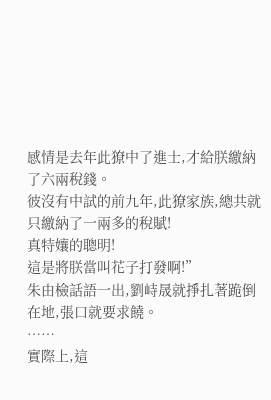感情是去年此獠中了進士,才給朕繳納了六兩稅錢。
彼沒有中試的前九年,此獠家族,總共就只繳納了一兩多的稅賦!
真特孃的聰明!
這是將朕當叫花子打發啊!”
朱由檢話語一出,劉峙晟就掙扎著跪倒在地,張口就要求饒。
……
實際上,這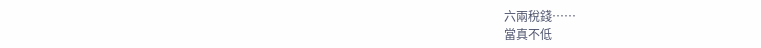六兩稅錢……
當真不低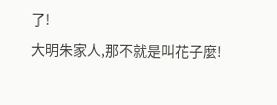了!
大明朱家人,那不就是叫花子麼!